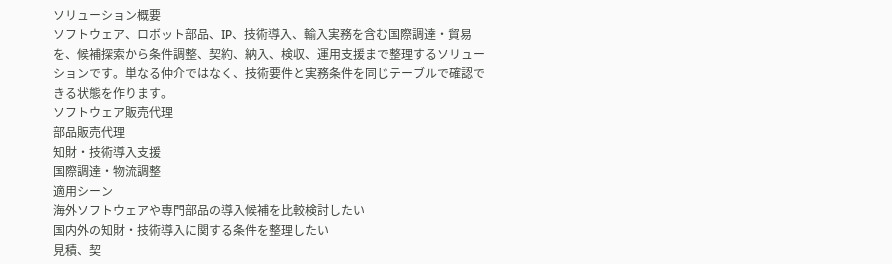ソリューション概要
ソフトウェア、ロボット部品、IP、技術導入、輸入実務を含む国際調達・貿易を、候補探索から条件調整、契約、納入、検収、運用支援まで整理するソリューションです。単なる仲介ではなく、技術要件と実務条件を同じテーブルで確認できる状態を作ります。
ソフトウェア販売代理
部品販売代理
知財・技術導入支援
国際調達・物流調整
適用シーン
海外ソフトウェアや専門部品の導入候補を比較検討したい
国内外の知財・技術導入に関する条件を整理したい
見積、契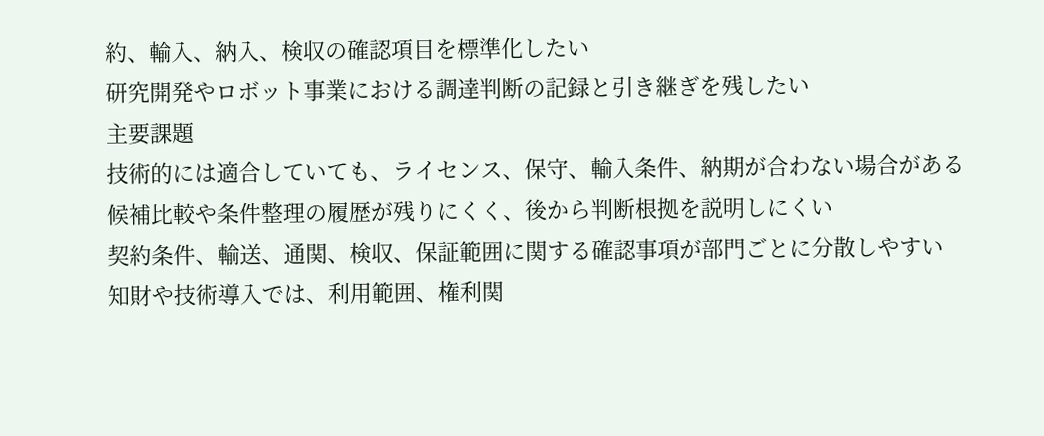約、輸入、納入、検収の確認項目を標準化したい
研究開発やロボット事業における調達判断の記録と引き継ぎを残したい
主要課題
技術的には適合していても、ライセンス、保守、輸入条件、納期が合わない場合がある
候補比較や条件整理の履歴が残りにくく、後から判断根拠を説明しにくい
契約条件、輸送、通関、検収、保証範囲に関する確認事項が部門ごとに分散しやすい
知財や技術導入では、利用範囲、権利関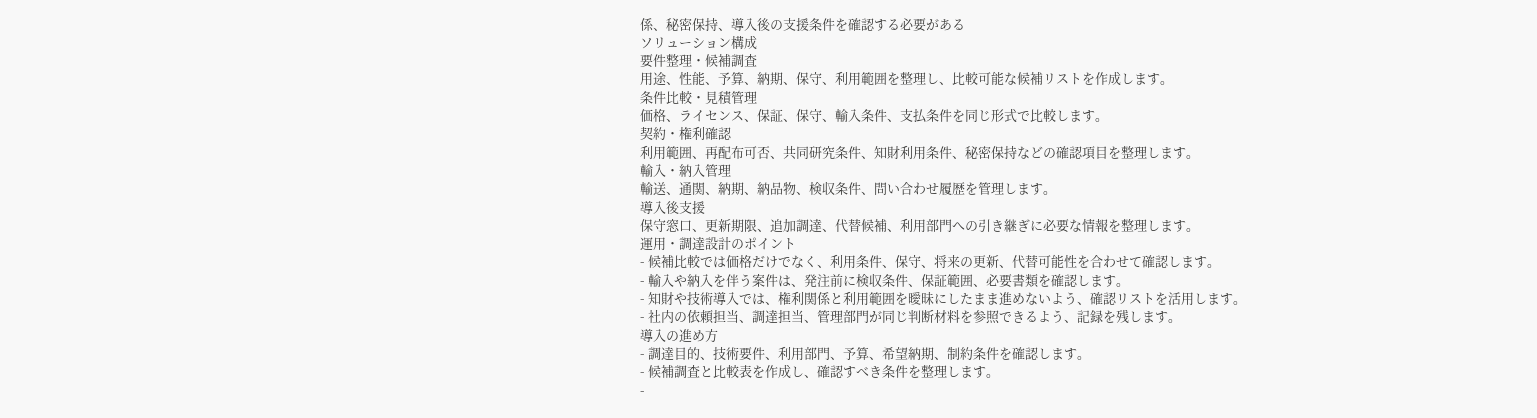係、秘密保持、導入後の支援条件を確認する必要がある
ソリューション構成
要件整理・候補調査
用途、性能、予算、納期、保守、利用範囲を整理し、比較可能な候補リストを作成します。
条件比較・見積管理
価格、ライセンス、保証、保守、輸入条件、支払条件を同じ形式で比較します。
契約・権利確認
利用範囲、再配布可否、共同研究条件、知財利用条件、秘密保持などの確認項目を整理します。
輸入・納入管理
輸送、通関、納期、納品物、検収条件、問い合わせ履歴を管理します。
導入後支援
保守窓口、更新期限、追加調達、代替候補、利用部門への引き継ぎに必要な情報を整理します。
運用・調達設計のポイント
- 候補比較では価格だけでなく、利用条件、保守、将来の更新、代替可能性を合わせて確認します。
- 輸入や納入を伴う案件は、発注前に検収条件、保証範囲、必要書類を確認します。
- 知財や技術導入では、権利関係と利用範囲を曖昧にしたまま進めないよう、確認リストを活用します。
- 社内の依頼担当、調達担当、管理部門が同じ判断材料を参照できるよう、記録を残します。
導入の進め方
- 調達目的、技術要件、利用部門、予算、希望納期、制約条件を確認します。
- 候補調査と比較表を作成し、確認すべき条件を整理します。
-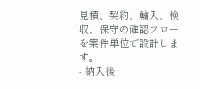見積、契約、輸入、検収、保守の確認フローを案件単位で設計します。
- 納入後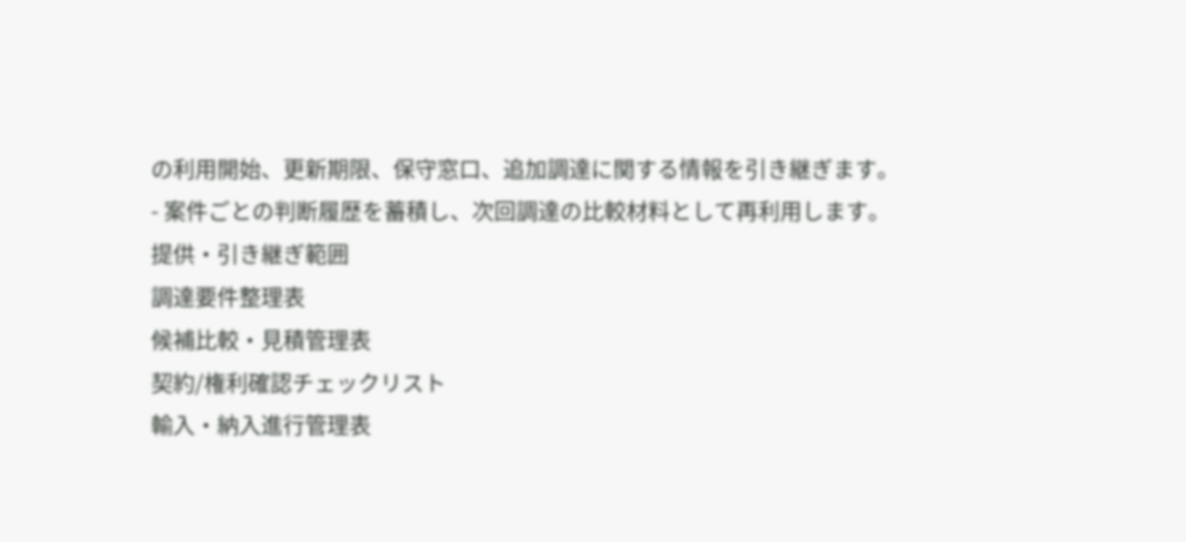の利用開始、更新期限、保守窓口、追加調達に関する情報を引き継ぎます。
- 案件ごとの判断履歴を蓄積し、次回調達の比較材料として再利用します。
提供・引き継ぎ範囲
調達要件整理表
候補比較・見積管理表
契約/権利確認チェックリスト
輸入・納入進行管理表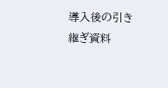導入後の引き継ぎ資料